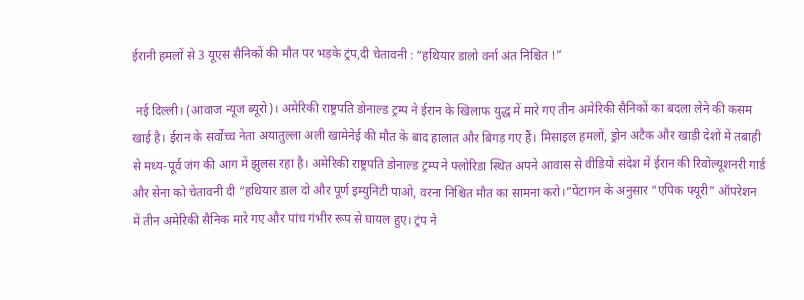ईरानी हमलों से 3 यूएस सैनिकों की मौत पर भड़के ट्रंप,दी चेतावनी : “हथियार डालो वर्ना अंत निश्चित !”

 नई दिल्ली। (आवाज न्यूज ब्यूरो)। अमेरिकी राष्ट्रपति डोनाल्ड ट्रम्प ने ईरान के खिलाफ युद्ध में मारे गए तीन अमेरिकी सैनिकों का बदला लेने की कसम खाई है। ईरान के सर्वोच्च नेता अयातुल्ला अली खामेनेई की मौत के बाद हालात और बिगड़ गए हैं। मिसाइल हमलों, ड्रोन अटैक और खाड़ी देशों में तबाही से मध्य-पूर्व जंग की आग में झुलस रहा है। अमेरिकी राष्ट्रपति डोनाल्ड ट्रम्प ने फ्लोरिडा स्थित अपने आवास से वीडियो संदेश में ईरान की रिवोल्यूशनरी गार्ड और सेना को चेतावनी दी “हथियार डाल दो और पूर्ण इम्युनिटी पाओ, वरना निश्चित मौत का सामना करो।”पेंटागन के अनुसार “एपिक फ्यूरी” ऑपरेशन में तीन अमेरिकी सैनिक मारे गए और पांच गंभीर रूप से घायल हुए। ट्रंप ने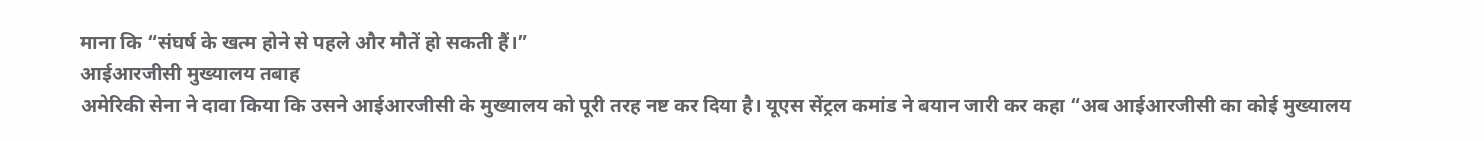माना कि “संघर्ष के खत्म होने से पहले और मौतें हो सकती हैं।”
आईआरजीसी मुख्यालय तबाह
अमेरिकी सेना ने दावा किया कि उसने आईआरजीसी के मुख्यालय को पूरी तरह नष्ट कर दिया है। यूएस सेंट्रल कमांड ने बयान जारी कर कहा “अब आईआरजीसी का कोई मुख्यालय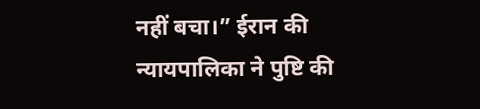नहीं बचा।” ईरान की न्यायपालिका ने पुष्टि की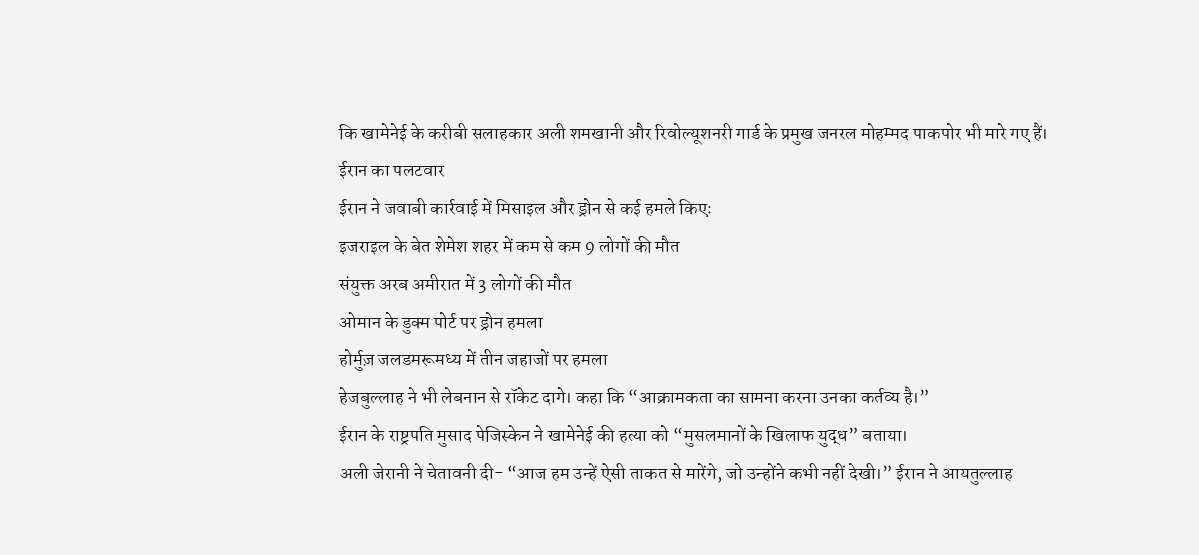कि खामेनेई के करीबी सलाहकार अली शमखानी और रिवोल्यूशनरी गार्ड के प्रमुख जनरल मोहम्मद पाकपोर भी मारे गए हैं।
ईरान का पलटवार
ईरान ने जवाबी कार्रवाई में मिसाइल और ड्रोन से कई हमले किएः
इजराइल के बेत शेमेश शहर में कम से कम 9 लोगों की मौत
संयुक्त अरब अमीरात में 3 लोगों की मौत
ओमान के डुक्म पोर्ट पर ड्रोन हमला
होर्मुज़ जलडमरूमध्य में तीन जहाजों पर हमला
हेजबुल्लाह ने भी लेबनान से रॉकेट दागे। कहा कि “आक्रामकता का सामना करना उनका कर्तव्य है।”
ईरान के राष्ट्रपति मुसाद पेजिस्केन ने खामेनेई की हत्या को “मुसलमानों के खिलाफ युद्ध” बताया।
अली जेरानी ने चेतावनी दी- “आज हम उन्हें ऐसी ताकत से मारेंगे, जो उन्होंने कभी नहीं देखी।” ईरान ने आयतुल्लाह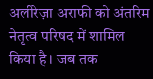अलीरेज़ा अराफी को अंतरिम नेतृत्व परिषद में शामिल किया है। जब तक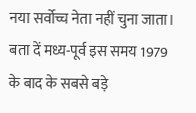नया सर्वोच्च नेता नहीं चुना जाता। बता दें मध्य-पूर्व इस समय 1979 के बाद के सबसे बड़े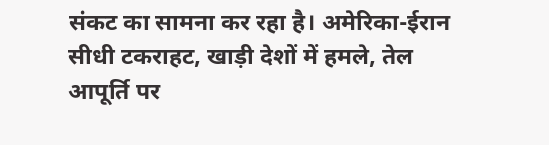संकट का सामना कर रहा है। अमेरिका-ईरान सीधी टकराहट, खाड़ी देशों में हमले, तेल आपूर्ति पर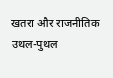खतरा और राजनीतिक उथल-पुथल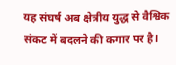यह संघर्ष अब क्षेत्रीय युद्ध से वैश्विक संकट में बदलने की कगार पर है।